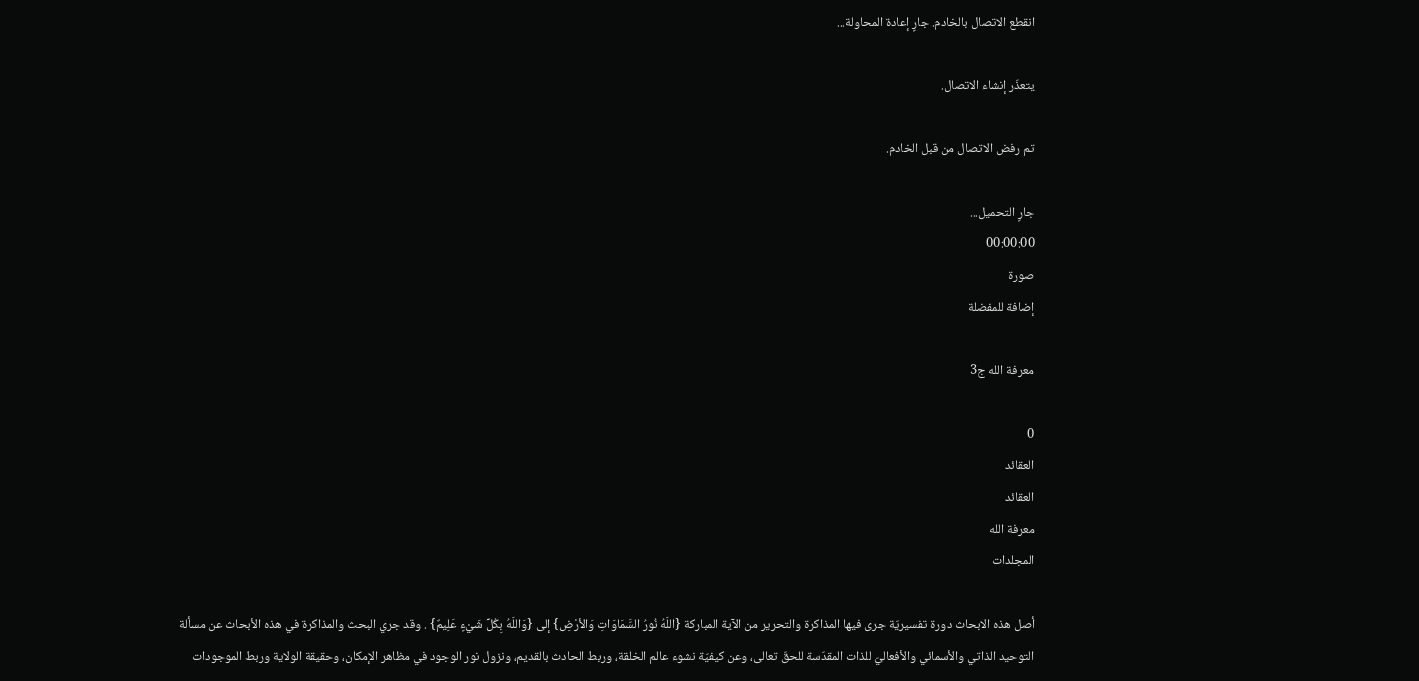انقطع الاتصال بالخادم. جارٍ إعادة المحاولة...

يتعذّر إنشاء الاتصال.

تم رفض الاتصال من قبل الخادم.

جارٍ التحميل...
00:00:00
صورة
إضافة للمفضلة

معرفة الله ج3

0
العقائد
العقائد
معرفة الله
المجلدات

أصل‌ هذه‌ الابحاث‌ دورة‌ تفسيريّة‌ جرى فيها المذاكرة‌ والتحرير من‌ الآية‌ المباركة‌ {اللَهُ نُورُ السَّمَاوَاتِ وَالأرْضِ} إلى {وَاللَهُ بِكُلِّ شَيْءٍ عَلِيمٌ} . وقد جري البحث‌ والمذاكرة‌ في هذه‌ الأبحاث‌ عن‌ مسألة‌ التوحيد الذاتي والأسمائي والأفعاليّ للذات‌ المقدّسة‌ للحقّ تعالى، وعن‌ كيفيّة‌ نشوء عالم‌ الخلقة‌، وربط‌ الحادث‌ بالقديم‌، ونزول‌ نور الوجود في مظاهر الإمكان‌، وحقيقة‌ الولاية‌ وربط‌ الموجودات‌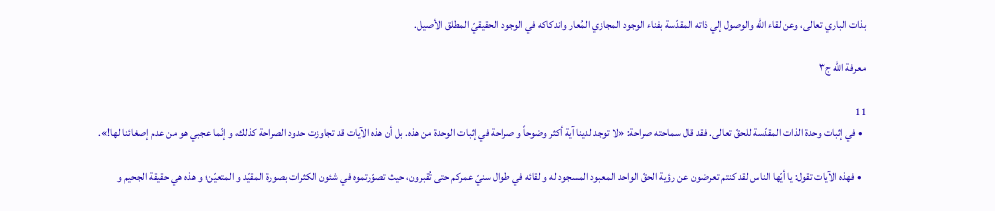بذات‌ الباري تعالى، وعن‌ لقاء الله‌ والوصول‌ إلي ذاته‌ المقدّسة‌ بفناء الوجود المجازي المُعار واندكاكه‌ في الوجود الحقيقيّ المطلق‌ الأصيل‌.

معرفة الله ج۳

11
  • في إثبات وحدة الذات المقدّسة للحقّ تعالى. فقد قال سماحته صراحة: «لا توجد لدينا آية أكثر وضوحاً و صراحة في إثبات الوحدة من هذه. بل أن هذه الآيات قد تجاوزت حدود الصراحة كذلك، و إنّما عجبي هو من عدم إصغائنا لها!».

  • فهذه الآيات تقول: يا أيّها الناس لقد كنتم تعرضون عن رؤية الحقّ الواحد المعبود المسجود له و لقائه في طوال سنيّ عمركم حتى تُقبرون، حيث تصوّرتموه في شئون الكثرات بصورة المقيّد و المتعيّن؛ و هذه هي حقيقة الجحيم و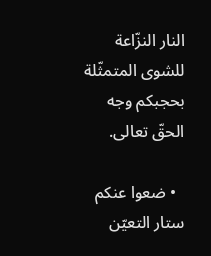النار النزّاعة للشوى المتمثّلة بحجبكم وجه الحقّ تعالى.

  • ضعوا عنكم ستار التعيّن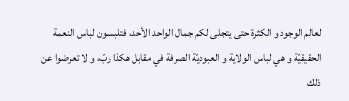لعالم الوجود و الكثرة حتى يتجلى لكم جمال الواحد الأحد، فتلبسون لباس النعمة الحقيقيّة و هي لباس الولاية و العبوديّة الصرفة في مقابل هكذا ربّ، و لا تعرضوا عن ذلك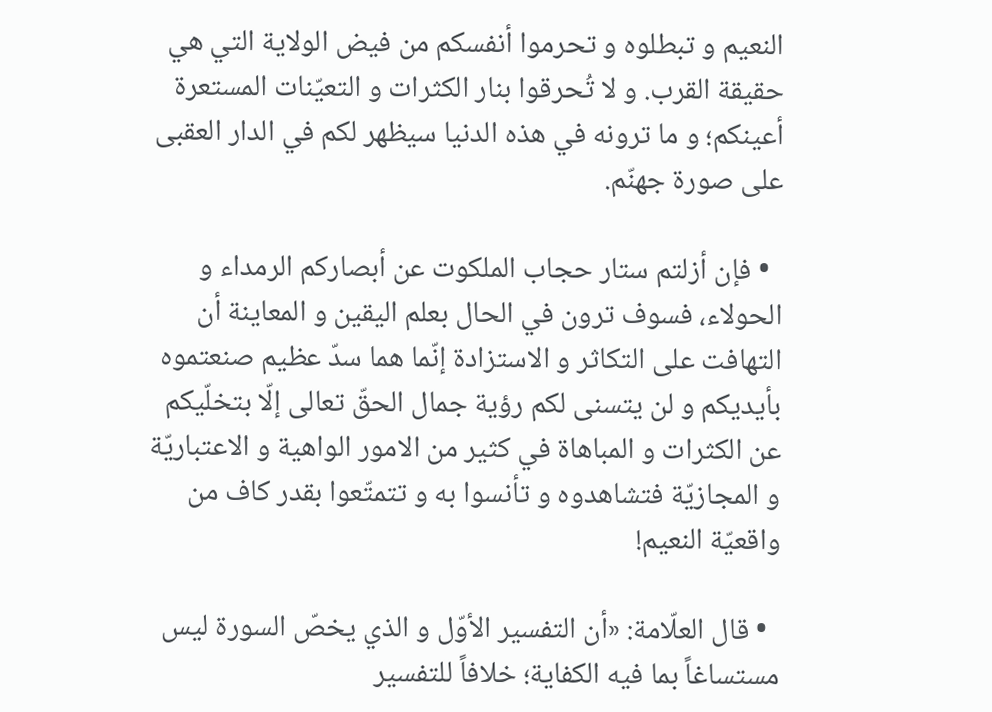النعيم و تبطلوه و تحرموا أنفسكم من فيض الولاية التي هي حقيقة القرب. و لا تُحرقوا بنار الكثرات و التعيّنات المستعرة أعينكم؛ و ما ترونه في هذه الدنيا سيظهر لكم في الدار العقبى على صورة جهنّم.

  • فإن أزلتم ستار حجاب الملكوت عن أبصاركم الرمداء و الحولاء، فسوف ترون في الحال بعلم اليقين و المعاينة أن التهافت على التكاثر و الاستزادة إنّما هما سدّ عظيم صنعتموه بأيديكم و لن يتسنى لكم رؤية جمال الحقّ تعالى إلّا بتخلّيكم عن الكثرات و المباهاة في كثير من الامور الواهية و الاعتباريّة و المجازيّة فتشاهدوه و تأنسوا به و تتمتّعوا بقدر كاف من واقعيّة النعيم!

  • قال العلّامة: «أن التفسير الأوّل و الذي يخصّ السورة ليس مستساغاً بما فيه الكفاية؛ خلافاً للتفسير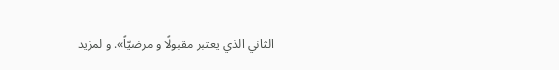الثاني الذي يعتبر مقبولًا و مرضيّاً». و لمزيد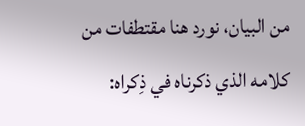من البيان، نورد هنا مقتطفات من كلامه الذي ذكرناه في ذِكراه: